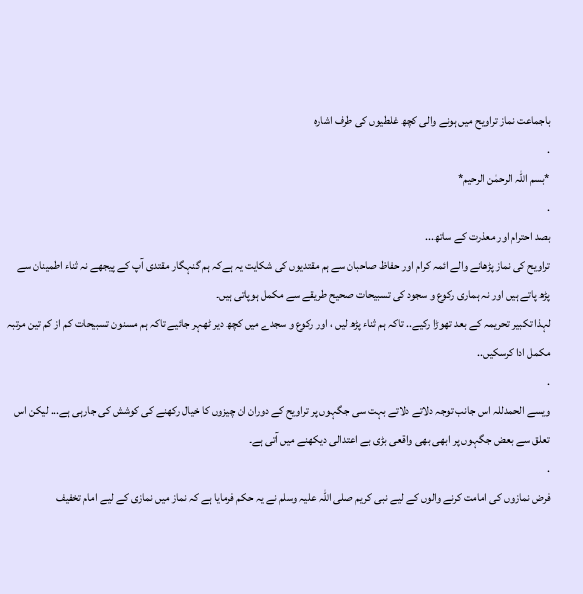باجماعت نماز تراویح میں ہونے والی کچھ غلطیوں کی طرف اشارہ
.
*بسم اللّٰہ الرحمٰن الرحیم*
.
بصد احترام اور معذرت کے ساتھ...
تراویح کی نماز پڑھانے والے ائمہ کرام اور حفاظ صاحبان سے ہم مقتدیوں کی شکایت یہ ہےکہ ہم گنہگار مقتدی آپ کے پیجھے نہ ثناء اطمینان سے پڑھ پاتے ہیں اور نہ ہماری رکوع و سجود کی تسبیحات صحیح طریقے سے مکمل ہوپاتی ہیں۔
لہذا تکبیر تحریمہ کے بعد تھوڑا رکیے.. تاکہ ہم ثناء پڑھ لیں ، اور رکوع و سجدے میں کچھ دیر ٹھہر جائیے تاکہ ہم مسنون تسبیحات کم از کم تین مرتبہ مکمل ادا کرسکیں..
.
ویسے الحمدللہ اس جانب توجہ دلاتے دلاتے بہت سی جگہوں پر تراویح کے دوران ان چیزوں کا خیال رکھنے کی کوشش کی جارہی ہے... لیکن اس تعلق سے بعض جگہوں پر ابھی بھی واقعی بڑی بے اعتدالی دیکھنے میں آتی ہے۔
.
فرض نمازوں کی امامت کرنے والوں کے لیے نبی کریم صلی اللہ علیہ وسلم نے یہ حکم فرمایا ہے کہ نماز میں نمازی کے لیے امام تخفیف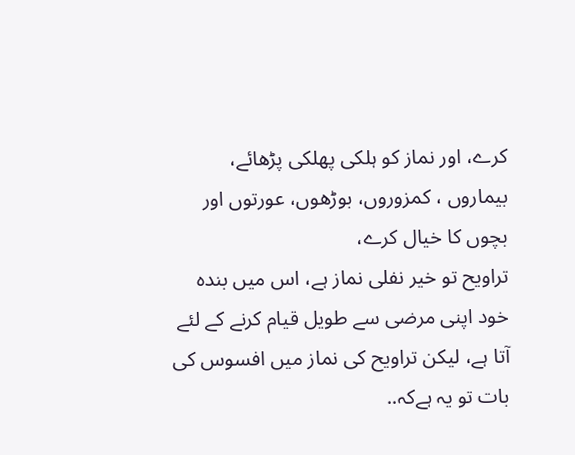کرے، اور نماز کو ہلکی پھلکی پڑھائے، بیماروں ، کمزوروں، بوڑھوں، عورتوں اور بچوں کا خیال کرے،
تراویح تو خیر نفلی نماز ہے، اس میں بندہ خود اپنی مرضی سے طویل قیام کرنے کے لئے آتا ہے، لیکن تراویح کی نماز میں افسوس کی بات تو یہ ہےکہ..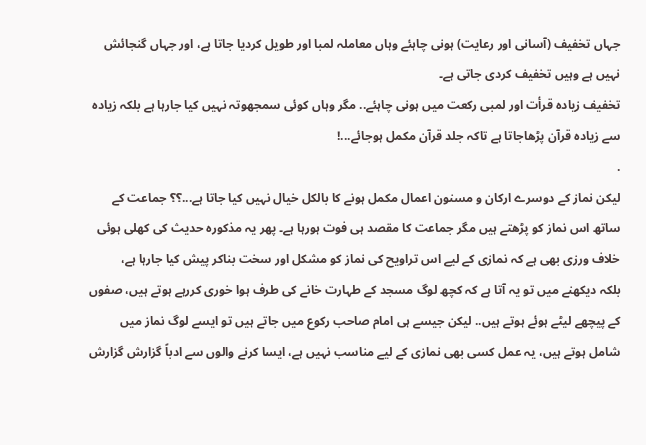جہاں تخفیف (آسانی اور رعایت) ہونی چاہئے وہاں معاملہ لمبا اور طویل کردیا جاتا ہے، اور جہاں گنجائش نہیں ہے وہیں تخفیف کردی جاتی ہے۔
تخفیف زیادہ قرأت اور لمبی رکعت میں ہونی چاہئے.. مگر وہاں کوئی سمجھوتہ نہیں کیا جارہا ہے بلکہ زیادہ سے زیادہ قرآن پڑھاجاتا ہے تاکہ جلد قرآن مکمل ہوجائے...!
.
لیکن نماز کے دوسرے ارکان و مسنون اعمال مکمل ہونے کا بالکل خیال نہیں کیا جاتا ہے...؟؟ جماعت کے ساتھ اس نماز کو پڑھتے ہیں مگر جماعت کا مقصد ہی فوت ہورہا ہے۔ پھر یہ مذکورہ حدیث کی کھلی ہوئی خلاف ورزی بھی ہے کہ نمازی کے لیے اس تراویح کی نماز کو مشکل اور سخت بناکر پیش کیا جارہا ہے،
بلکہ دیکھنے میں تو یہ آتا ہے کہ کچھ لوگ مسجد کے طہارت خانے کی طرف ہوا خوری کررہے ہوتے ہیں، صفوں کے پیچھے لیٹے ہوئے ہوتے ہیں.. لیکن جیسے ہی امام صاحب رکوع میں جاتے ہیں تو ایسے لوگ نماز میں شامل ہوتے ہیں، یہ عمل کسی بھی نمازی کے لیے مناسب نہیں ہے، ایسا کرنے والوں سے ادباً گزارش گزارش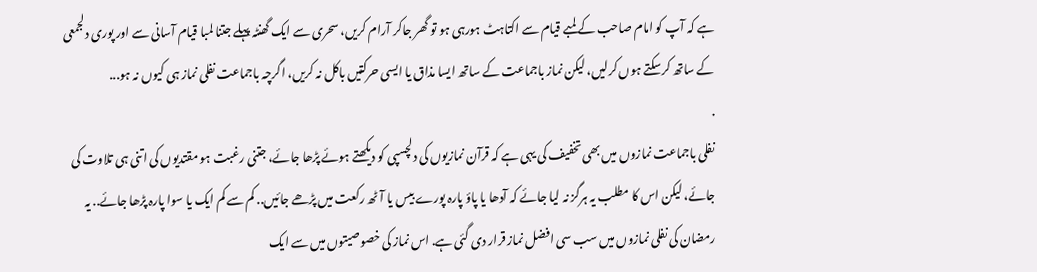ہے کہ آپ کو امام صاحب کے لمبے قیام سے اکتاہٹ ہورہی ہو تو گھر جاکر آرام کریں، سحری سے ایک گھنٹہ پہلے جتنا لمبا قیام آسانی سے اور پوری دلجمعی کے ساتھ کرسکتے ہوں کرلیں، لیکن نماز باجماعت کے ساتھ ایسا مذاق یا ایسی حرکتیں باکل نہ کریں، اگرچہ باجماعت نفلی نماز ہی کیوں نہ ہو...
.
نفلی باجماعت نمازوں میں بھی تخفیف کی یہی ہے کہ قرآن نمازیوں کی دلچسپی کو دیکھتے ہوئے پڑھا جائے، جتنی رغبت ہو مقتدیوں کی اتنی ہی تلاوت کی جائے، لیکن اس کا مطلب یہ ہرگز نہ لیا جائے کہ آدھا یا پاؤ پارہ پورے بیس یا آٹھ رکعت میں پڑھے جائیں.. کم سے کم ایک یا سوا پارہ پڑھا جائے.. یہ رمضان کی نفلی نمازوں میں سب سی افضل نماز قرار دی گئی ہے. اس نماز کی خصوصیتوں میں سے ایک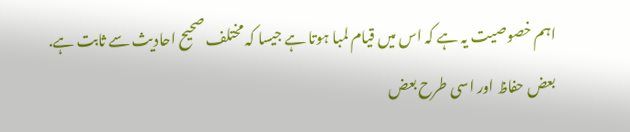اہم خصوصیت یہ ہے کہ اس میں قیام لمبا ہوتا ہے جیسا کہ مختلف صحیح احادیث سے ثابت ہے.
بعض حفاظ اور اسی طرح بعض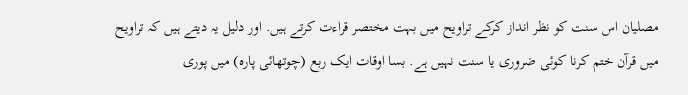مصلیان اس سنت کو نظر انداز کرکے تراویح میں بہت مختصر قراءت کرتے ہیں. اور دلیل یہ دیتے ہیں کہ تراویح میں قرآن ختم کرنا کوئی ضروری یا سنت نہیں ہے. بسا اوقات ایک ربع (چوتھائی پارہ) میں پوری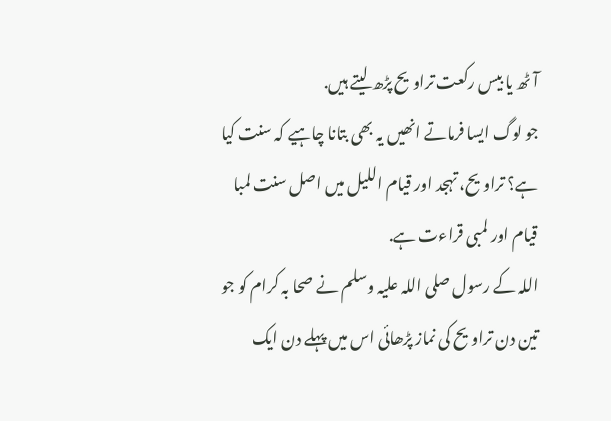آٹھ یا بیس رکعت تراویح پڑھ لیتے ہیں.
جو لوگ ایسا فرماتے انھیں یہ بھی بتانا چاہیے کہ سنت کیا ہے؟ تراویح، تہجد اور قیام اللیل میں اصل سنت لمبا قیام اور لمبی قراءت ہے.
اللہ کے رسول صلی اللہ علیہ وسلم نے صحا بہ کرام کو جو تین دن تراویح کی نماز پڑھائی اس میں پہلے دن ایک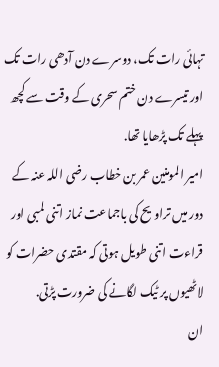تہائی رات تک، دوسرے دن آدھی رات تک اور تیسرے دن ختم سحری کے وقت سے کچھ پہلے تک پڑھایا تھا.
امیر المومنین عمر بن خطاب رضی اللہ عنہ کے دور میں تراویح کی باجماعت نماز اتنی لمبی اور قراءت اتنی طویل ہوتی کہ مقتدی حضرات کو لاٹھیوں پر ٹیک لگانے کی ضرورت پڑتی.
ان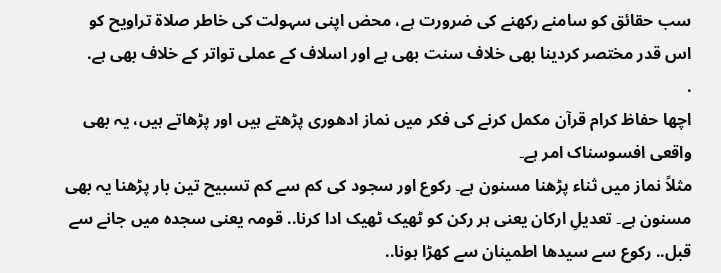سب حقائق کو سامنے رکھنے کی ضرورت ہے، محض اپنی سہولت کی خاطر صلاۃ تراویح کو اس قدر مختصر کردینا بھی خلاف سنت بھی ہے اور اسلاف کے عملی تواتر کے خلاف بھی ہے.
.
اچھا حفاظ کرام قرآن مکمل کرنے کی فکر میں نماز ادھوری پڑھتے ہیں اور پڑھاتے ہیں، یہ بھی واقعی افسوسناک امر ہے۔
مثلاً نماز میں ثناء پڑھنا مسنون ہے۔ رکوع اور سجود کی کم سے کم تسبیح تین بار پڑھنا یہ بھی مسنون ہے۔ تعدیلِ ارکان یعنی ہر رکن کو ٹھیک ٹھیک ادا کرنا.. قومہ یعنی سجدہ میں جانے سے قبل.. رکوع سے سیدھا اطمینان سے کھڑا ہونا..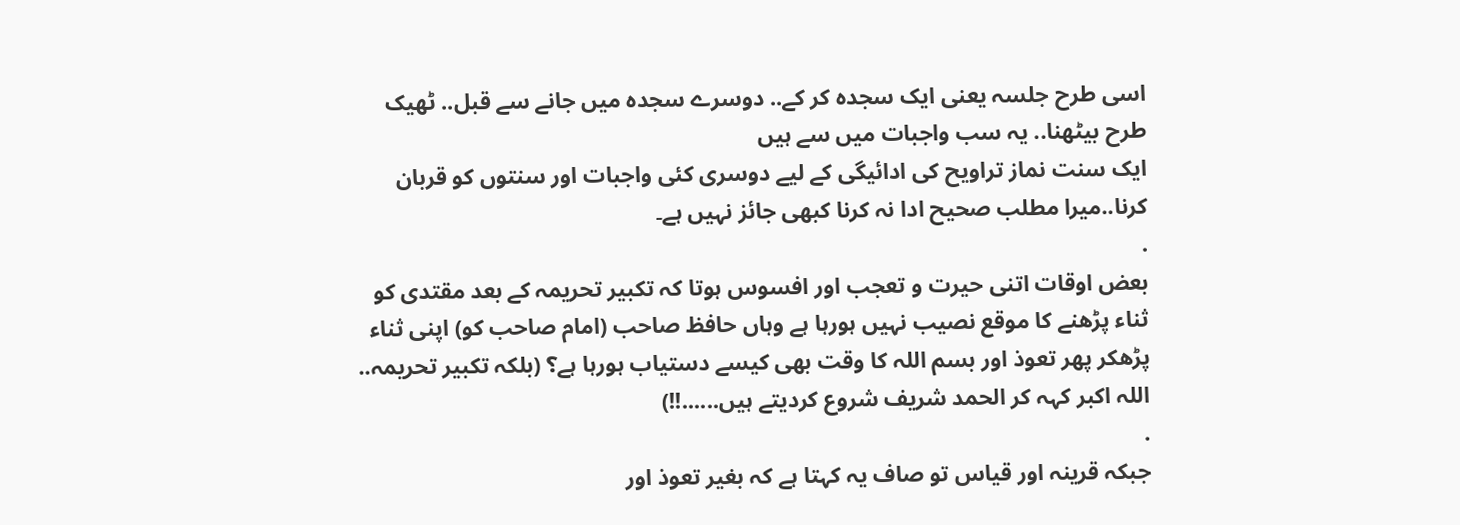اسی طرح جلسہ یعنی ایک سجدہ کر کے.. دوسرے سجدہ میں جانے سے قبل.. ٹھیک طرح بیٹھنا.. یہ سب واجبات میں سے ہیں
ایک سنت نماز تراویح کی ادائیگی کے لیے دوسری کئی واجبات اور سنتوں کو قربان کرنا..میرا مطلب صحیح ادا نہ کرنا کبھی جائز نہیں ہے۔
.
بعض اوقات اتنی حیرت و تعجب اور افسوس ہوتا کہ تکبیر تحریمہ کے بعد مقتدی کو ثناء پڑھنے کا موقع نصیب نہیں ہورہا ہے وہاں حافظ صاحب (امام صاحب کو) اپنی ثناء پڑھکر پھر تعوذ اور بسم اللہ کا وقت بھی کیسے دستیاب ہورہا ہے؟ (بلکہ تکبیر تحریمہ.. اللہ اکبر کہہ کر الحمد شریف شروع کردیتے ہیں......!!)
.
جبکہ قرینہ اور قیاس تو صاف یہ کہتا ہے کہ بغیر تعوذ اور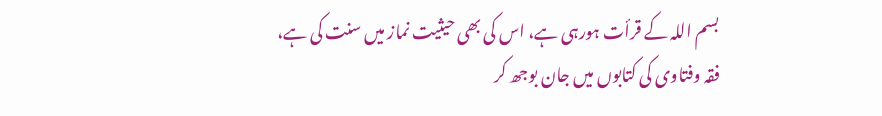بسم اللہ کے قرأت ہورہی ہے، اس کی بھی حیثیت نماز میں سنت کی ہے، فقہ وفتاوی کی کتابوں میں جان بوجھ کر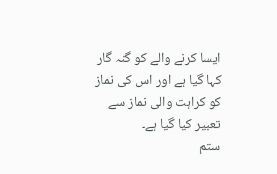ایسا کرنے والے کو گنہ گار کہا گیا ہے اور اس کی نماز کو کراہت والی نماز سے تعبیر کیا گیا ہے۔
ستم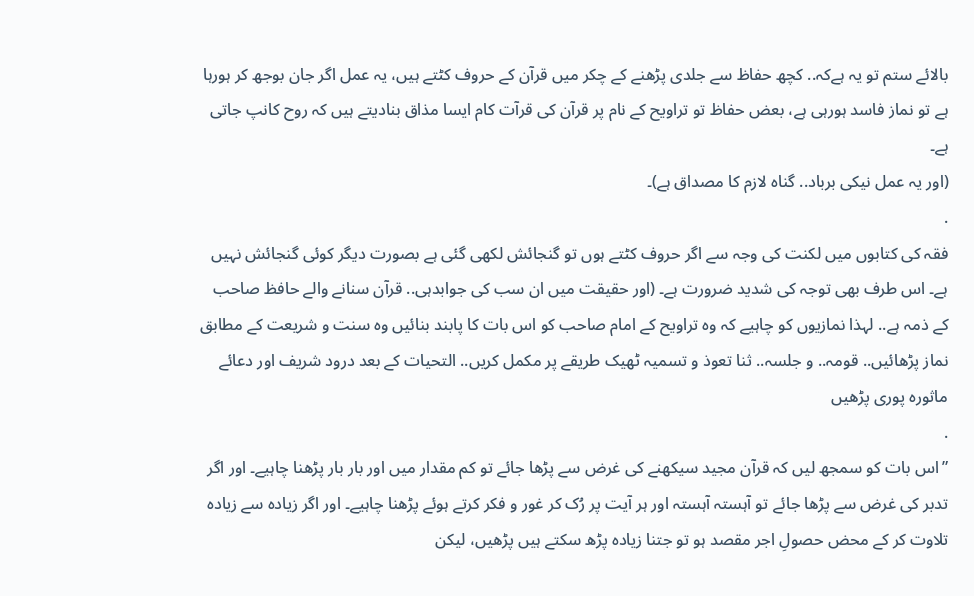بالائے ستم تو یہ ہےکہ.. کچھ حفاظ سے جلدی پڑھنے کے چکر میں قرآن کے حروف کٹتے ہیں، یہ عمل اگر جان بوجھ کر ہورہا ہے تو نماز فاسد ہورہی ہے، بعض حفاظ تو تراویح کے نام پر قرآن کی قرآت کام ایسا مذاق بنادیتے ہیں کہ روح کانپ جاتی ہے۔
(اور یہ عمل نیکی برباد.. گناہ لازم کا مصداق ہے)۔
.
فقہ کی کتابوں میں لکنت کی وجہ سے اگر حروف کٹتے ہوں تو گنجائش لکھی گئی ہے بصورت دیگر کوئی گنجائش نہیں ہے۔ اس طرف بھی توجہ کی شدید ضرورت ہے۔ (اور حقیقت میں ان سب کی جوابدہی.. قرآن سنانے والے حافظ صاحب کے ذمہ ہے.. لہذا نمازیوں کو چاہیے کہ وہ تراویح کے امام صاحب کو اس بات کا پابند بنائیں وہ سنت و شریعت کے مطابق نماز پڑھائیں.. قومہ.. و جلسہ.. ثنا تعوذ و تسمیہ ٹھیک طریقے پر مکمل کریں.. التحیات کے بعد درود شریف اور دعائے ماثورہ پوری پڑھیں
.
”اس بات کو سمجھ لیں کہ قرآن مجید سیکھنے کی غرض سے پڑھا جائے تو کم مقدار میں اور بار بار پڑھنا چاہیے۔ اور اگر تدبر کی غرض سے پڑھا جائے تو آہستہ آہستہ اور ہر آیت پر رُک کر غور و فکر کرتے ہوئے پڑھنا چاہیے۔ اور اگر زیادہ سے زیادہ تلاوت کر کے محض حصولِ اجر مقصد ہو تو جتنا زیادہ پڑھ سکتے ہیں پڑھیں، لیکن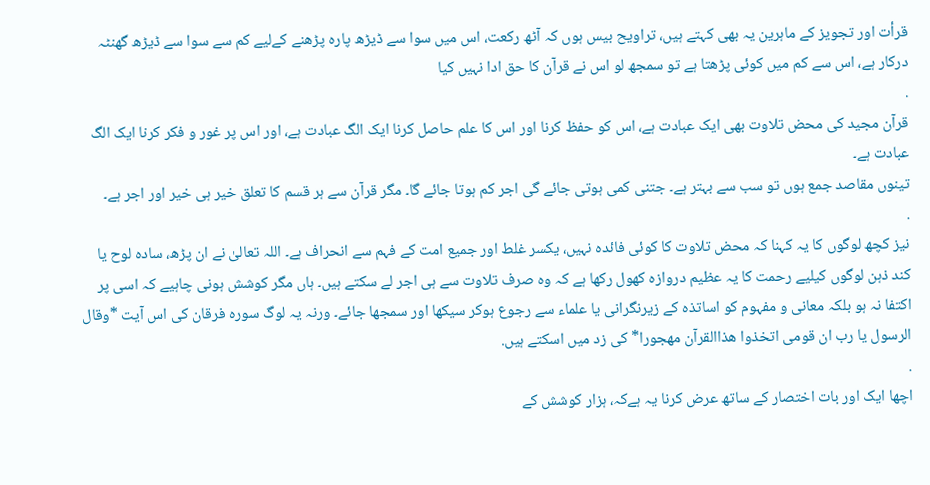قرأت اور تجویز کے ماہرین یہ بھی کہتے ہیں، تراویح بیس ہوں کہ آٹھ رکعت، اس میں سوا سے ڈیڑھ پارہ پڑھنے کےلیے کم سے سوا سے ڈیڑھ گھنٹہ درکار ہے، اس سے کم میں کوئی پڑھتا ہے تو سمجھ لو اس نے قرآن کا حق ادا نہیں کیا
.
قرآن مجید کی محض تلاوت بھی ایک عبادت ہے، اس کو حفظ کرنا اور اس کا علم حاصل کرنا ایک الگ عبادت ہے، اور اس پر غور و فکر کرنا ایک الگ عبادت ہے۔
تینوں مقاصد جمع ہوں تو سب سے بہتر ہے۔ جتنی کمی ہوتی جائے گی اجر کم ہوتا جائے گا۔ مگر قرآن سے ہر قسم کا تعلق خیر ہی خیر اور اجر ہے۔
.
نیز کچھ لوگوں کا یہ کہنا کہ محض تلاوت کا کوئی فائدہ نہیں، یکسر غلط اور جمیع امت کے فہم سے انحراف ہے۔ اللہ تعالیٰ نے ان پڑھ، سادہ لوح یا کند ذہن لوگوں کیلیے رحمت کا یہ عظیم دروازہ کھول رکھا ہے کہ وہ صرف تلاوت سے ہی اجر لے سکتے ہیں۔ ہاں مگر کوشش ہونی چاہیے کہ اسی پر اکتفا نہ ہو بلکہ معانی و مفہوم کو اساتذہ کے زیرنگرانی یا علماء سے رجوع ہوکر سیکھا اور سمجھا جائے۔ ورنہ یہ لوگ سورہ فرقان کی اس آیت *وقال الرسول یا رب ان قومی اتخذوا ھذاالقرآن مھجورا* کی زد میں اسکتے ہیں.
.
اچھا ایک اور بات اختصار کے ساتھ عرض کرنا یہ ہےکہ، ہزار کوشش کے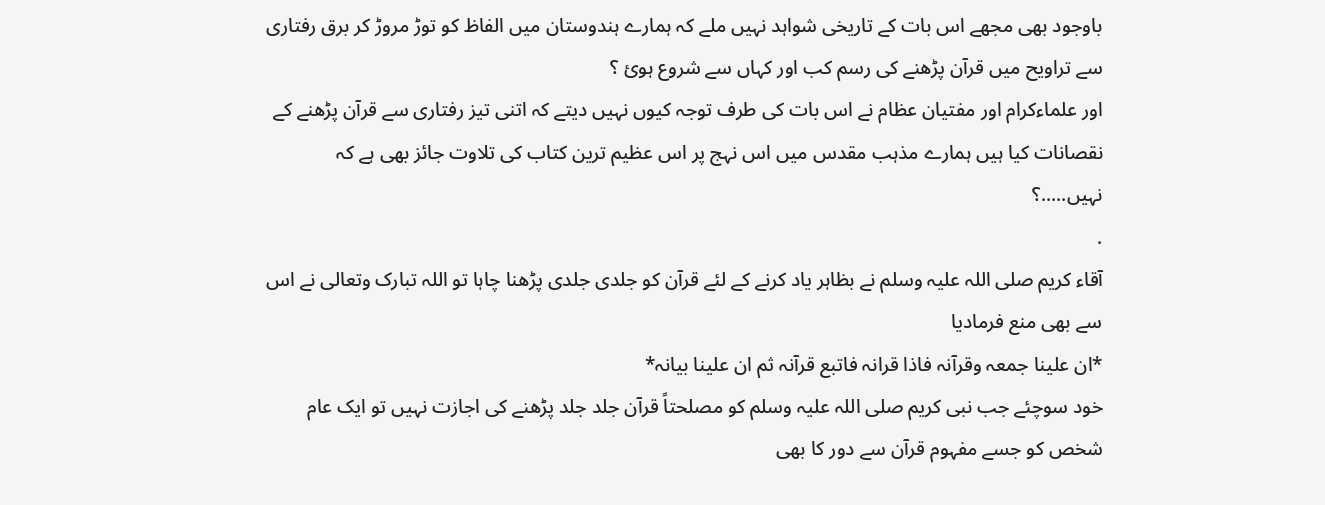باوجود بھی مجھے اس بات کے تاریخی شواہد نہیں ملے کہ ہمارے ہندوستان میں الفاظ کو توڑ مروڑ کر برق رفتاری سے تراویح میں قرآن پڑھنے کی رسم کب اور کہاں سے شروع ہوئ ؟
اور علماءکرام اور مفتیان عظام نے اس بات کی طرف توجہ کیوں نہیں دیتے کہ اتنی تیز رفتاری سے قرآن پڑھنے کے نقصانات کیا ہیں ہمارے مذہب مقدس میں اس نہج پر اس عظیم ترین کتاب کی تلاوت جائز بھی ہے کہ نہیں.....؟
.
آقاء کریم صلی اللہ علیہ وسلم نے بظاہر یاد کرنے کے لئے قرآن کو جلدی جلدی پڑھنا چاہا تو اللہ تبارک وتعالی نے اس سے بھی منع فرمادیا
*ان علینا جمعہ وقرآنہ فاذا قرانہ فاتبع قرآنہ ثم ان علینا بیانہ*
خود سوچئے جب نبی کریم صلی اللہ علیہ وسلم کو مصلحتاً قرآن جلد جلد پڑھنے کی اجازت نہیں تو ایک عام شخص کو جسے مفہوم قرآن سے دور کا بھی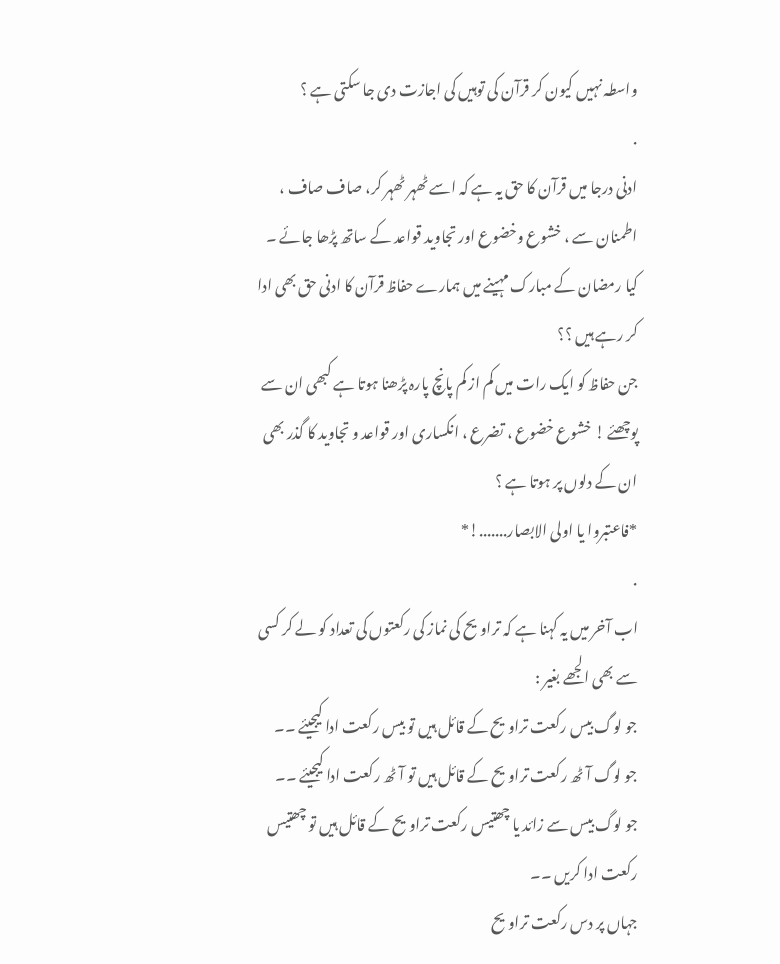واسطہ نہیں کیون کر قرآن کی توہیں کی اجازت دی جا سکتی ہے ؟
.
ادنی درجا میں قرآن کا حق یہ ہے کہ اسے ٹھہر ٹھہر کر، صاف صاف ، اطمنان سے ، خشوع وخضوع اور تجاوید قواعد کے ساتھ پڑھا جائے ۔
کیا رمضان کے مبارک مہینے میں ہمارے حفاظ قرآن کا ادنی حق بھی ادا کر رہے ہیں ؟؟
جن حفاظ کو ایک رات میں کم از کم پانچ پارہ پڑھنا ہوتا ہے کبھی ان سے پوچھئے ! خشوع خضوع ، تضرع ، انکساری اور قواعد و تجاوید کا گذر بھی ان کے دلوں پر ہوتا ہے ؟
*فاعتبروا یا اولی الابصار.......!*
.
اب آخر میں یہ کہنا ہے کہ تراویح کی نماز کی رکعتوں کی تعداد کو لے کر کسی سے بھی الجھے بغیر :
جو لوگ بیس رکعت تراویح کے قائل ہیں تو بیس رکعت ادا کیجیئے ۔۔
جو لوگ آٹھ رکعت تراویح کے قائل ہیں تو آٹھ رکعت ادا کیجیئے ۔۔
جو لوگ بیس سے زائد یا چھتیس رکعت تراویح کے قائل ہیں تو چھتیس رکعت ادا کریں ۔۔
جہاں پر دس رکعت تراویح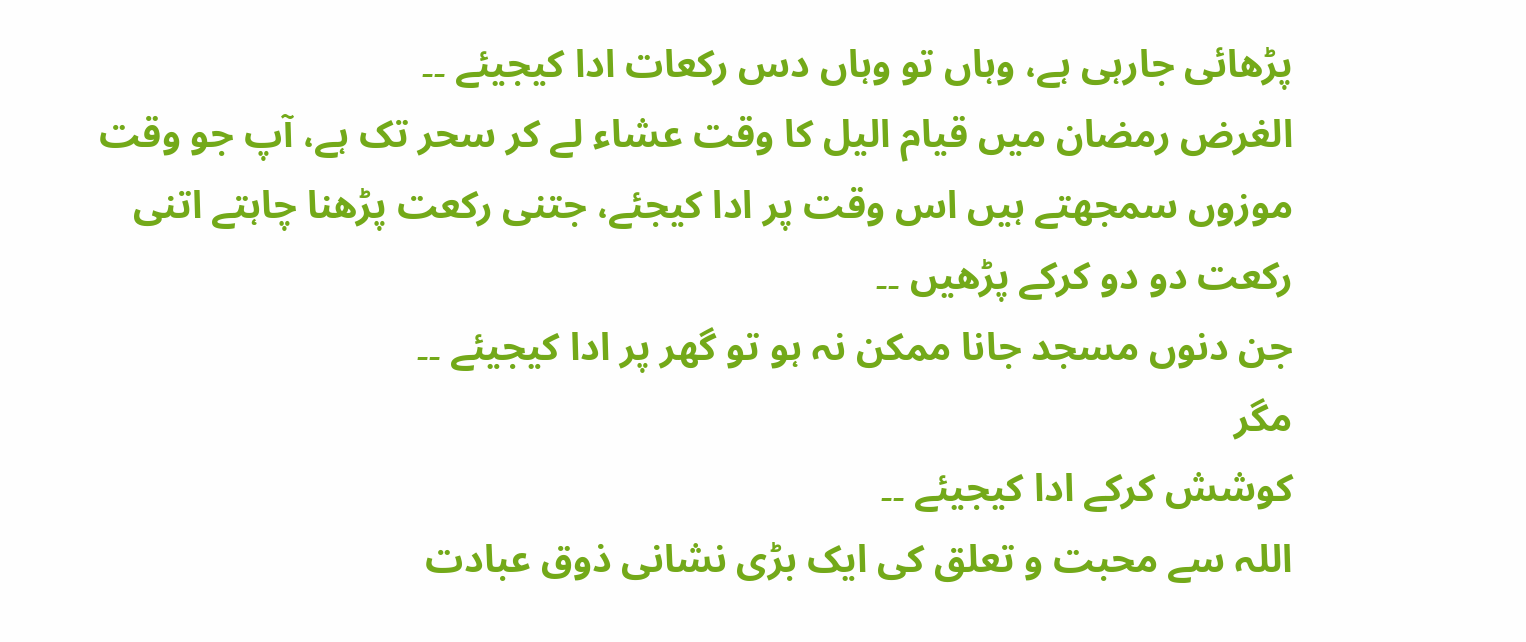پڑھائی جارہی ہے، وہاں تو وہاں دس رکعات ادا کیجیئے ۔۔
الغرض رمضان میں قیام الیل کا وقت عشاء لے کر سحر تک ہے، آپ جو وقت موزوں سمجھتے ہیں اس وقت پر ادا کیجئے، جتنی رکعت پڑھنا چاہتے اتنی رکعت دو دو کرکے پڑھیں ۔۔
جن دنوں مسجد جانا ممکن نہ ہو تو گھر پر ادا کیجیئے ۔۔
مگر
کوشش کرکے ادا کیجیئے ۔۔
اللہ سے محبت و تعلق کی ایک بڑی نشانی ذوق عبادت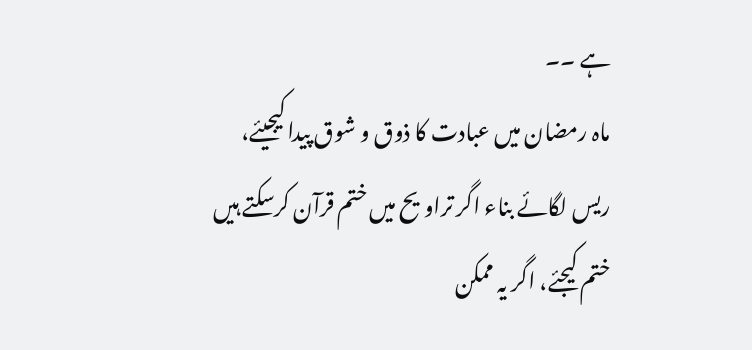ہے ۔۔
ماہ رمضان میں عبادت کا ذوق و شوق پیدا کیجیئے، ریس لگائے بناء اگر تراویح میں ختم قرآن کرسکتے ہیں ختم کیجئے، اگر یہ ممکن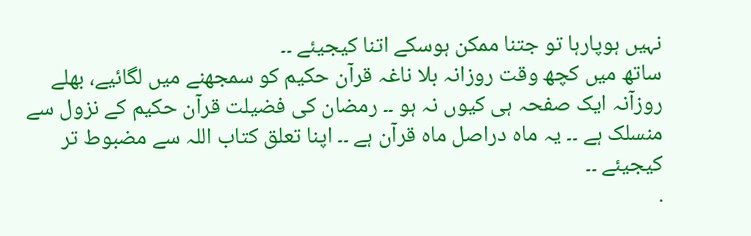نہیں ہوپارہا تو جتنا ممکن ہوسکے اتنا کیجیئے ۔۔
ساتھ میں کچھ وقت روزانہ بلا ناغہ قرآن حکیم کو سمجھنے میں لگائیے، بھلے روزآنہ ایک صفحہ ہی کیوں نہ ہو ۔۔ رمضان کی فضیلت قرآن حکیم کے نزول سے منسلک ہے ۔۔ یہ ماہ دراصل ماہ قرآن ہے ۔۔ اپنا تعلق کتاب اللہ سے مضبوط تر کیجیئے ۔۔
.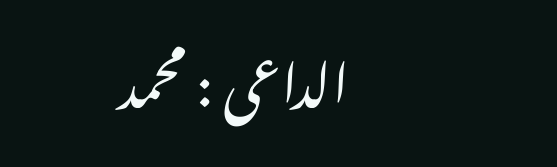الداعی : محمد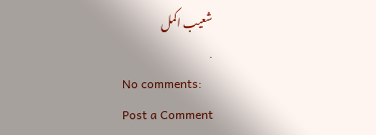شعیب اکمل
.
No comments:
Post a Comment